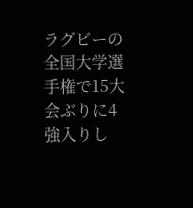ラグビーの全国大学選手権で15大会ぶりに4強入りし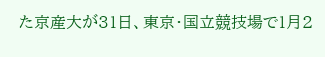た京産大が31日、東京・国立競技場で1月2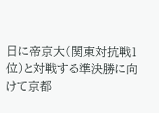日に帝京大(関東対抗戦1位)と対戦する準決勝に向けて京都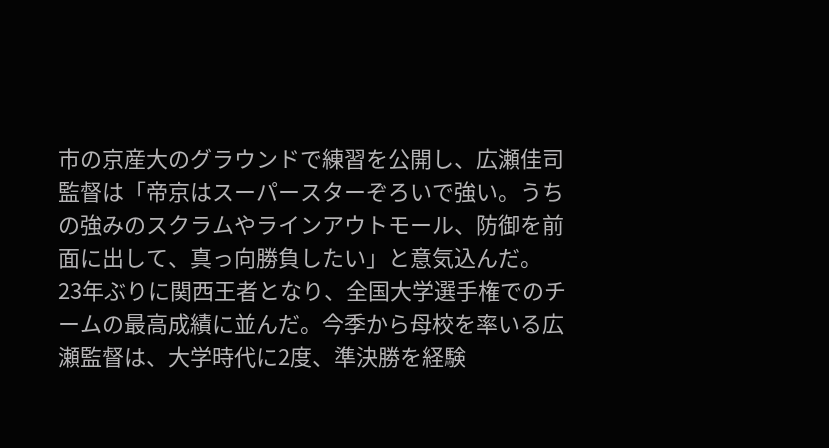市の京産大のグラウンドで練習を公開し、広瀬佳司監督は「帝京はスーパースターぞろいで強い。うちの強みのスクラムやラインアウトモール、防御を前面に出して、真っ向勝負したい」と意気込んだ。
23年ぶりに関西王者となり、全国大学選手権でのチームの最高成績に並んだ。今季から母校を率いる広瀬監督は、大学時代に2度、準決勝を経験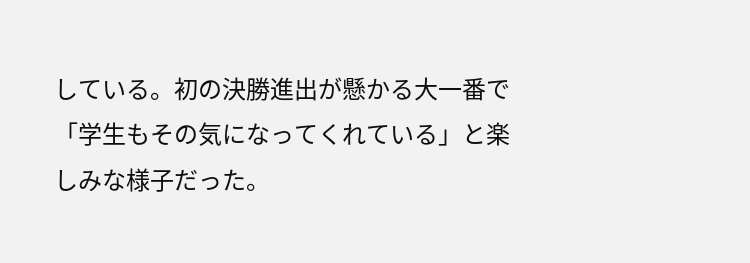している。初の決勝進出が懸かる大一番で「学生もその気になってくれている」と楽しみな様子だった。